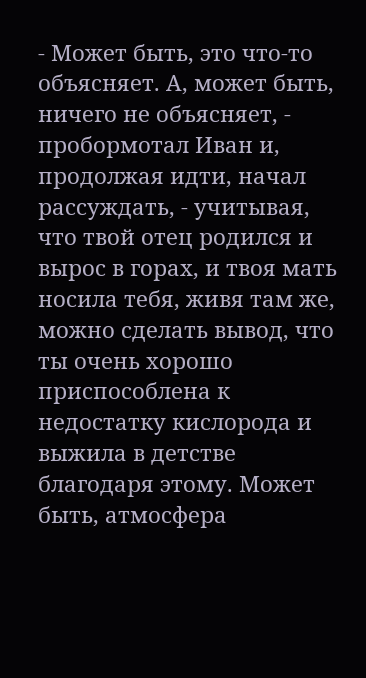- Может быть, это что-то объясняет. А, может быть, ничего не объясняет, - пробормотал Иван и, продолжая идти, начал рассуждать, - учитывая, что твой отец родился и вырос в горах, и твоя мать носила тебя, живя там же, можно сделать вывод, что ты очень хорошо приспособлена к недостатку кислорода и выжила в детстве благодаря этому. Может быть, атмосфера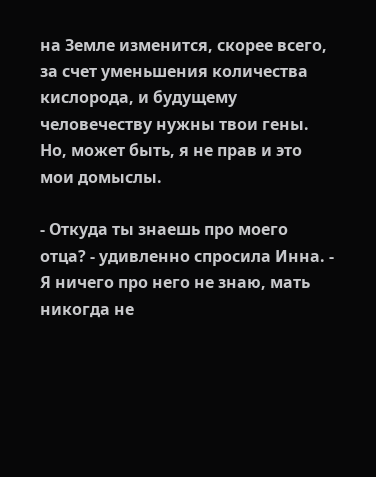на Земле изменится, скорее всего, за счет уменьшения количества кислорода, и будущему человечеству нужны твои гены. Но, может быть, я не прав и это мои домыслы.

- Откуда ты знаешь про моего отца? - удивленно спросила Инна. - Я ничего про него не знаю, мать никогда не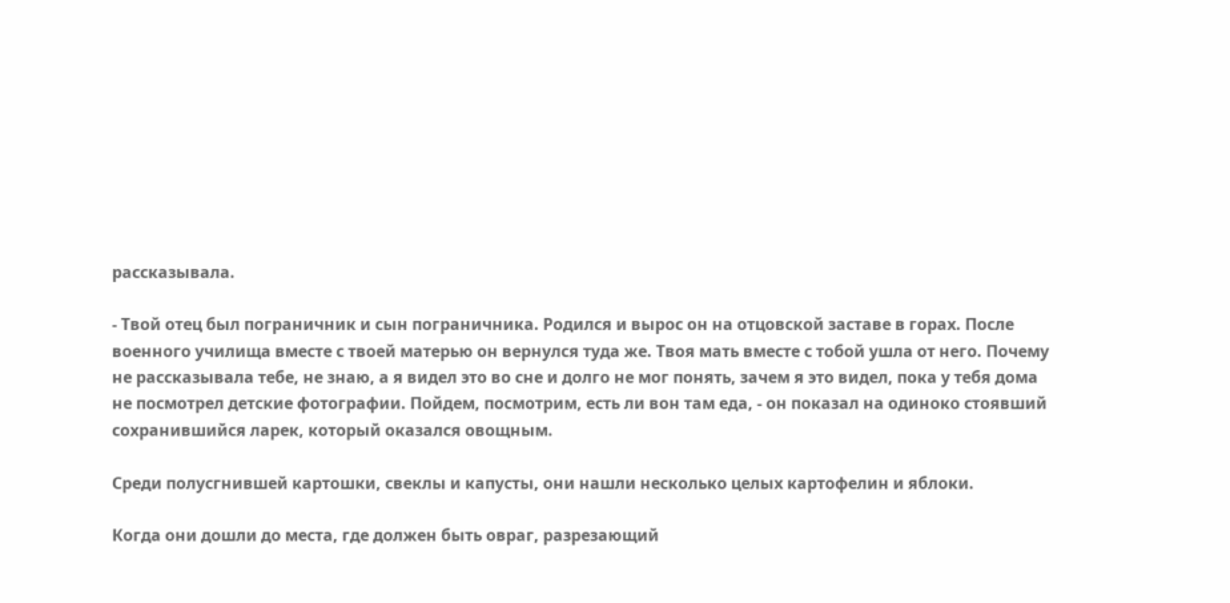рассказывала.

- Твой отец был пограничник и сын пограничника. Родился и вырос он на отцовской заставе в горах. После военного училища вместе с твоей матерью он вернулся туда же. Твоя мать вместе с тобой ушла от него. Почему не рассказывала тебе, не знаю, а я видел это во сне и долго не мог понять, зачем я это видел, пока у тебя дома не посмотрел детские фотографии. Пойдем, посмотрим, есть ли вон там еда, - он показал на одиноко стоявший сохранившийся ларек, который оказался овощным.

Среди полусгнившей картошки, свеклы и капусты, они нашли несколько целых картофелин и яблоки.

Когда они дошли до места, где должен быть овраг, разрезающий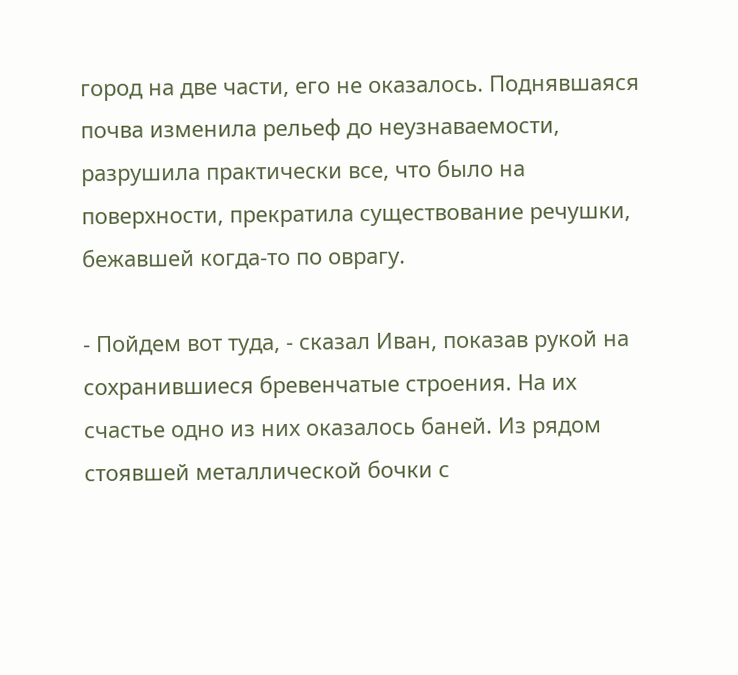город на две части, его не оказалось. Поднявшаяся почва изменила рельеф до неузнаваемости, разрушила практически все, что было на поверхности, прекратила существование речушки, бежавшей когда-то по оврагу.

- Пойдем вот туда, - сказал Иван, показав рукой на сохранившиеся бревенчатые строения. На их счастье одно из них оказалось баней. Из рядом стоявшей металлической бочки с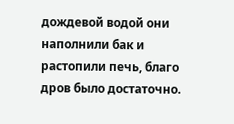дождевой водой они наполнили бак и растопили печь, благо дров было достаточно.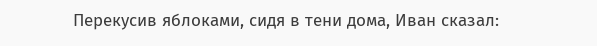Перекусив яблоками, сидя в тени дома, Иван сказал: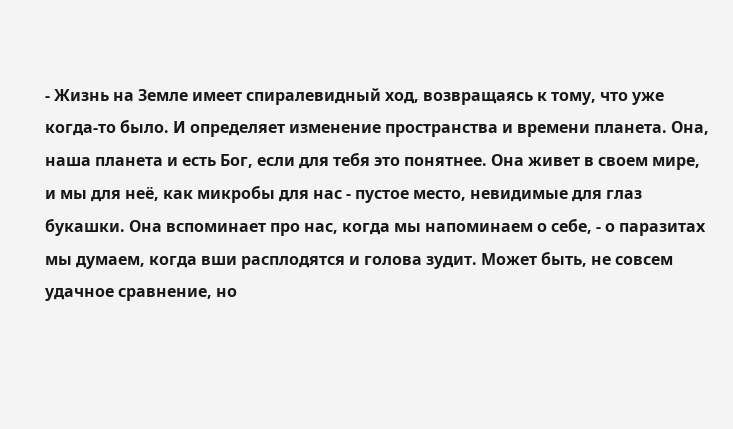- Жизнь на Земле имеет спиралевидный ход, возвращаясь к тому, что уже когда-то было. И определяет изменение пространства и времени планета. Она, наша планета и есть Бог, если для тебя это понятнее. Она живет в своем мире, и мы для неё, как микробы для нас - пустое место, невидимые для глаз букашки. Она вспоминает про нас, когда мы напоминаем о себе, - о паразитах мы думаем, когда вши расплодятся и голова зудит. Может быть, не совсем удачное сравнение, но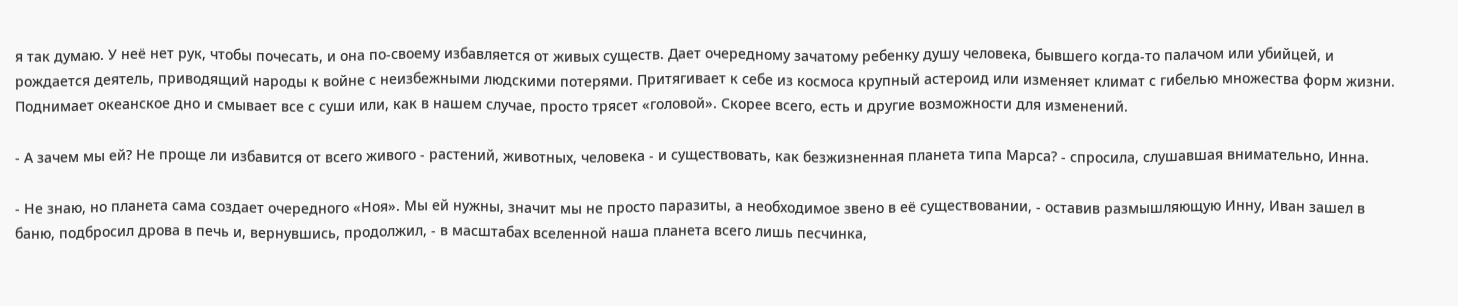я так думаю. У неё нет рук, чтобы почесать, и она по-своему избавляется от живых существ. Дает очередному зачатому ребенку душу человека, бывшего когда-то палачом или убийцей, и рождается деятель, приводящий народы к войне с неизбежными людскими потерями. Притягивает к себе из космоса крупный астероид или изменяет климат с гибелью множества форм жизни. Поднимает океанское дно и смывает все с суши или, как в нашем случае, просто трясет «головой». Скорее всего, есть и другие возможности для изменений.

- А зачем мы ей? Не проще ли избавится от всего живого - растений, животных, человека - и существовать, как безжизненная планета типа Марса? - спросила, слушавшая внимательно, Инна.

- Не знаю, но планета сама создает очередного «Ноя». Мы ей нужны, значит мы не просто паразиты, а необходимое звено в её существовании, - оставив размышляющую Инну, Иван зашел в баню, подбросил дрова в печь и, вернувшись, продолжил, - в масштабах вселенной наша планета всего лишь песчинка,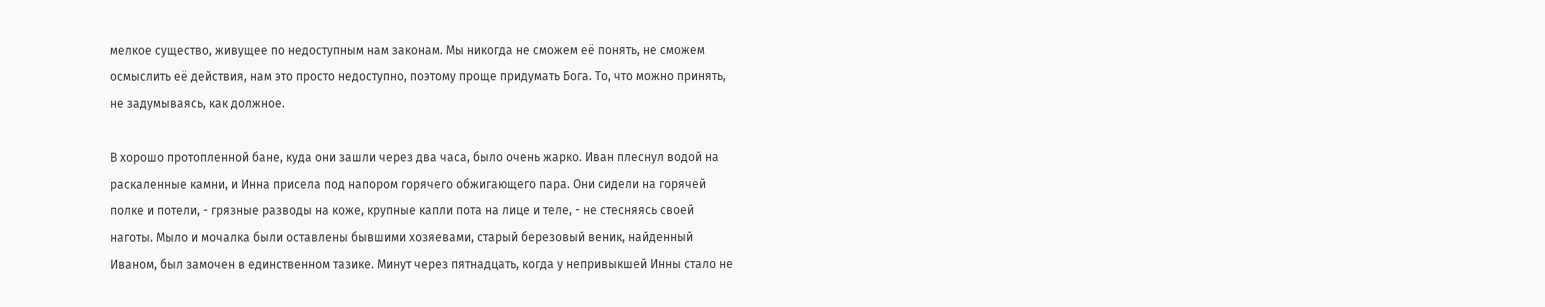мелкое существо, живущее по недоступным нам законам. Мы никогда не сможем её понять, не сможем осмыслить её действия, нам это просто недоступно, поэтому проще придумать Бога. То, что можно принять, не задумываясь, как должное.

В хорошо протопленной бане, куда они зашли через два часа, было очень жарко. Иван плеснул водой на раскаленные камни, и Инна присела под напором горячего обжигающего пара. Они сидели на горячей полке и потели, - грязные разводы на коже, крупные капли пота на лице и теле, - не стесняясь своей наготы. Мыло и мочалка были оставлены бывшими хозяевами, старый березовый веник, найденный Иваном, был замочен в единственном тазике. Минут через пятнадцать, когда у непривыкшей Инны стало не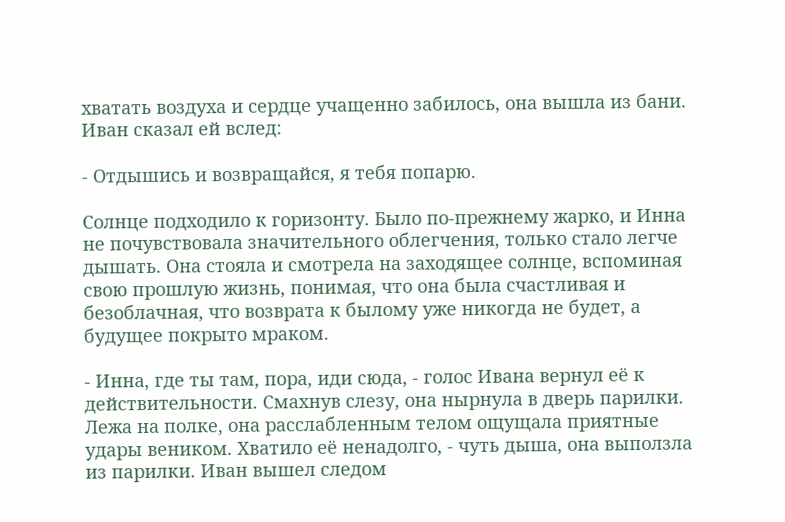хватать воздуха и сердце учащенно забилось, она вышла из бани. Иван сказал ей вслед:

- Отдышись и возвращайся, я тебя попарю.

Солнце подходило к горизонту. Было по-прежнему жарко, и Инна не почувствовала значительного облегчения, только стало легче дышать. Она стояла и смотрела на заходящее солнце, вспоминая свою прошлую жизнь, понимая, что она была счастливая и безоблачная, что возврата к былому уже никогда не будет, а будущее покрыто мраком.

- Инна, где ты там, пора, иди сюда, - голос Ивана вернул её к действительности. Смахнув слезу, она нырнула в дверь парилки. Лежа на полке, она расслабленным телом ощущала приятные удары веником. Хватило её ненадолго, - чуть дыша, она выползла из парилки. Иван вышел следом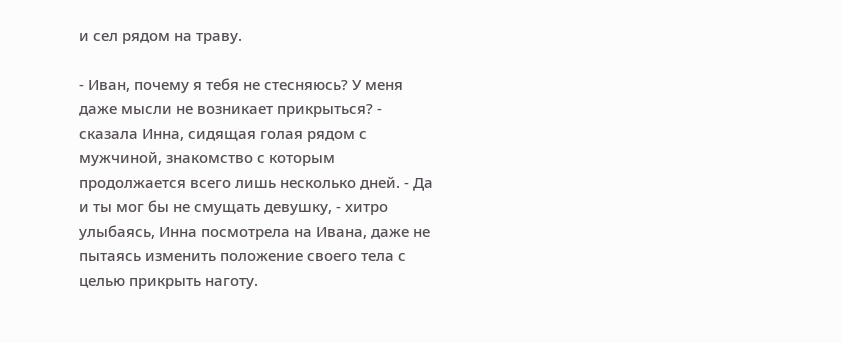и сел рядом на траву.

- Иван, почему я тебя не стесняюсь? У меня даже мысли не возникает прикрыться? - сказала Инна, сидящая голая рядом с мужчиной, знакомство с которым продолжается всего лишь несколько дней. - Да и ты мог бы не смущать девушку, - хитро улыбаясь, Инна посмотрела на Ивана, даже не пытаясь изменить положение своего тела с целью прикрыть наготу.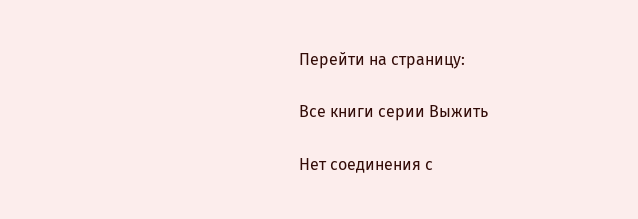Перейти на страницу:

Все книги серии Выжить

Нет соединения с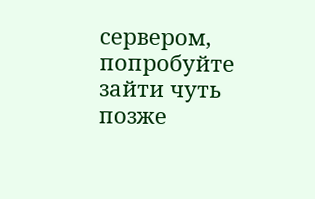сервером, попробуйте зайти чуть позже